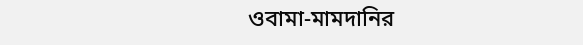ওবামা-মামদানির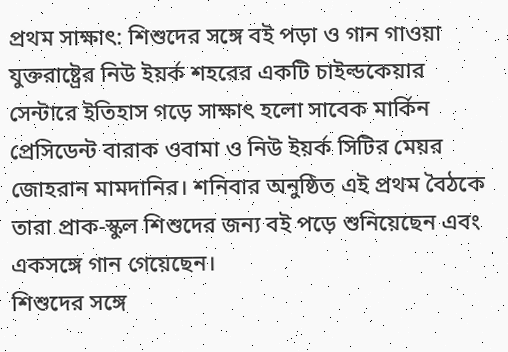প্রথম সাক্ষাৎ: শিশুদের সঙ্গে বই পড়া ও গান গাওয়া
যুক্তরাষ্ট্রের নিউ ইয়র্ক শহরের একটি চাইল্ডকেয়ার সেন্টারে ইতিহাস গড়ে সাক্ষাৎ হলো সাবেক মার্কিন প্রেসিডেন্ট বারাক ওবামা ও নিউ ইয়র্ক সিটির মেয়র জোহরান মামদানির। শনিবার অনুষ্ঠিত এই প্রথম বৈঠকে তারা প্রাক-স্কুল শিশুদের জন্য বই পড়ে শুনিয়েছেন এবং একসঙ্গে গান গেয়েছেন।
শিশুদের সঙ্গে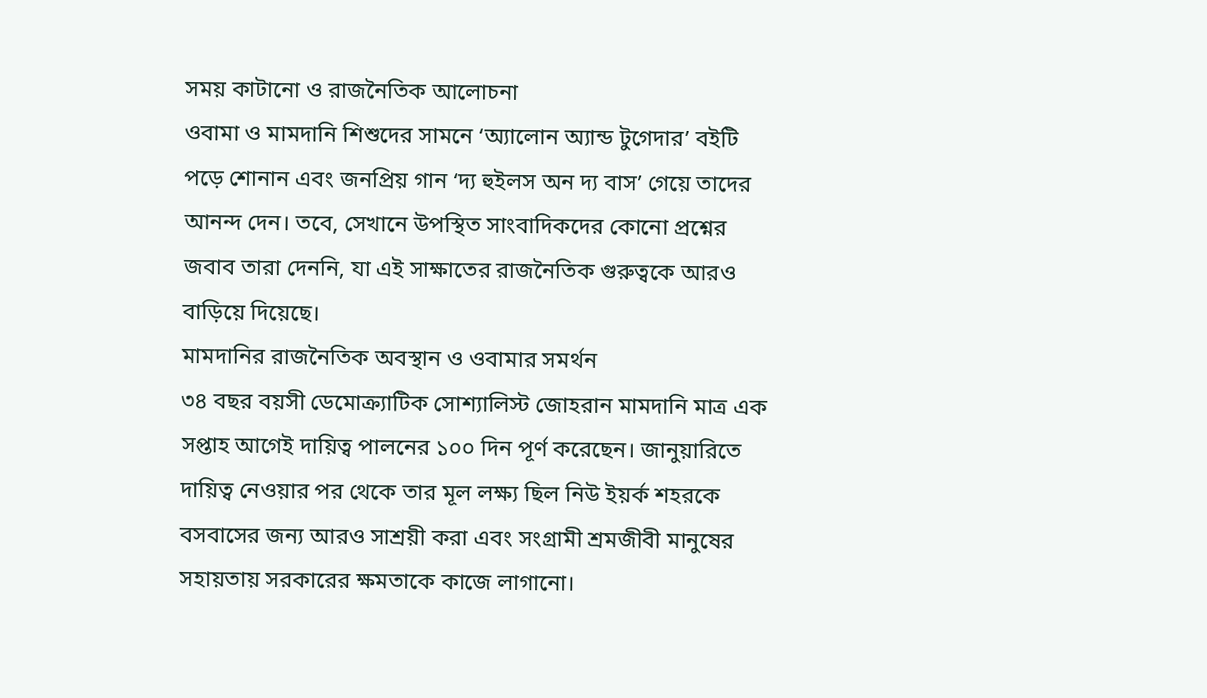সময় কাটানো ও রাজনৈতিক আলোচনা
ওবামা ও মামদানি শিশুদের সামনে ‘অ্যালোন অ্যান্ড টুগেদার’ বইটি পড়ে শোনান এবং জনপ্রিয় গান ‘দ্য হুইলস অন দ্য বাস’ গেয়ে তাদের আনন্দ দেন। তবে, সেখানে উপস্থিত সাংবাদিকদের কোনো প্রশ্নের জবাব তারা দেননি, যা এই সাক্ষাতের রাজনৈতিক গুরুত্বকে আরও বাড়িয়ে দিয়েছে।
মামদানির রাজনৈতিক অবস্থান ও ওবামার সমর্থন
৩৪ বছর বয়সী ডেমোক্র্যাটিক সোশ্যালিস্ট জোহরান মামদানি মাত্র এক সপ্তাহ আগেই দায়িত্ব পালনের ১০০ দিন পূর্ণ করেছেন। জানুয়ারিতে দায়িত্ব নেওয়ার পর থেকে তার মূল লক্ষ্য ছিল নিউ ইয়র্ক শহরকে বসবাসের জন্য আরও সাশ্রয়ী করা এবং সংগ্রামী শ্রমজীবী মানুষের সহায়তায় সরকারের ক্ষমতাকে কাজে লাগানো।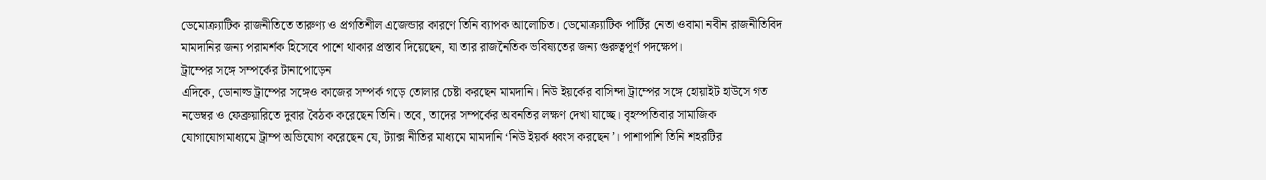ডেমোক্র্যাটিক রাজনীতিতে তারুণ্য ও প্রগতিশীল এজেন্ডার কারণে তিনি ব্যাপক আলোচিত। ডেমোক্র্যাটিক পার্টির নেতা ওবামা নবীন রাজনীতিবিদ মামদানির জন্য পরামর্শক হিসেবে পাশে থাকার প্রস্তাব দিয়েছেন, যা তার রাজনৈতিক ভবিষ্যতের জন্য গুরুত্বপূর্ণ পদক্ষেপ।
ট্রাম্পের সঙ্গে সম্পর্কের টানাপোড়েন
এদিকে, ডোনাল্ড ট্রাম্পের সঙ্গেও কাজের সম্পর্ক গড়ে তোলার চেষ্টা করছেন মামদানি। নিউ ইয়র্কের বাসিন্দা ট্রাম্পের সঙ্গে হোয়াইট হাউসে গত নভেম্বর ও ফেব্রুয়ারিতে দুবার বৈঠক করেছেন তিনি। তবে, তাদের সম্পর্কের অবনতির লক্ষণ দেখা যাচ্ছে। বৃহস্পতিবার সামাজিক যোগাযোগমাধ্যমে ট্রাম্প অভিযোগ করেছেন যে, ট্যাক্স নীতির মাধ্যমে মামদানি ‘নিউ ইয়র্ক ধ্বংস করছেন’। পাশাপাশি তিনি শহরটির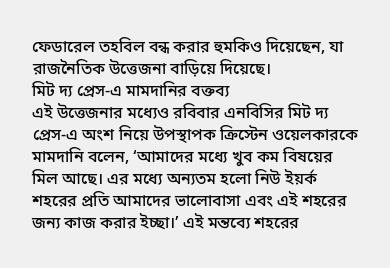ফেডারেল তহবিল বন্ধ করার হুমকিও দিয়েছেন, যা রাজনৈতিক উত্তেজনা বাড়িয়ে দিয়েছে।
মিট দ্য প্রেস-এ মামদানির বক্তব্য
এই উত্তেজনার মধ্যেও রবিবার এনবিসির মিট দ্য প্রেস-এ অংশ নিয়ে উপস্থাপক ক্রিস্টেন ওয়েলকারকে মামদানি বলেন, ‘আমাদের মধ্যে খুব কম বিষয়ের মিল আছে। এর মধ্যে অন্যতম হলো নিউ ইয়র্ক শহরের প্রতি আমাদের ভালোবাসা এবং এই শহরের জন্য কাজ করার ইচ্ছা।’ এই মন্তব্যে শহরের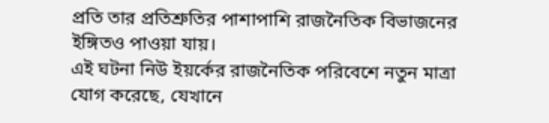প্রতি তার প্রতিশ্রুতির পাশাপাশি রাজনৈতিক বিভাজনের ইঙ্গিতও পাওয়া যায়।
এই ঘটনা নিউ ইয়র্কের রাজনৈতিক পরিবেশে নতুন মাত্রা যোগ করেছে, যেখানে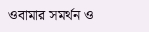ওবামার সমর্থন ও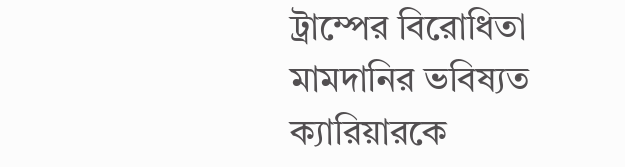ট্রাম্পের বিরোধিতা মামদানির ভবিষ্যত ক্যারিয়ারকে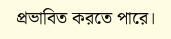প্রভাবিত করতে পারে।